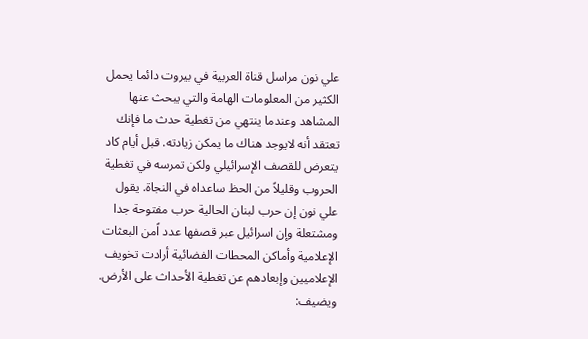علي نون مراسل قناة العربية في بيروت دائما يحمل الكثير من المعلومات الهامة والتي يبحث عنها المشاهد وعندما ينتهي من تغطية حدث ما فإنك تعتقد أنه لايوجد هناك ما يمكن زيادته. قبل أيام كاد يتعرض للقصف الإسرائيلي ولكن تمرسه في تغطية الحروب وقليلاً من الحظ ساعداه في النجاة. يقول علي نون إن حرب لبنان الحالية حرب مفتوحة جدا ومشتعلة وإن اسرائيل عبر قصفها عدد اًمن البعثات الإعلامية وأماكن المحطات الفضائية أرادت تخويف الإعلاميين وإبعادهم عن تغطية الأحداث على الأرض. ويضيف: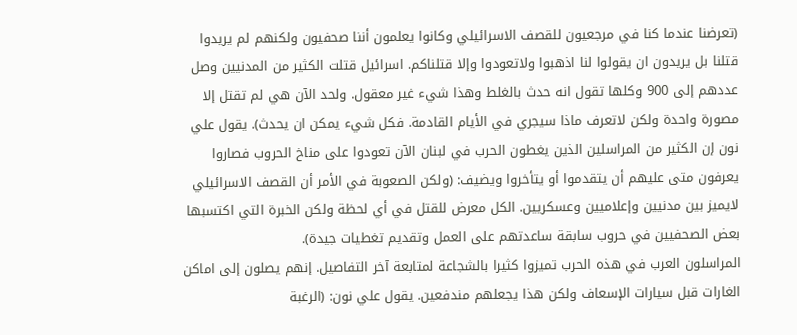(تعرضنا عندما كنا في مرجعيون للقصف الاسرائيلي وكانوا يعلمون أننا صحفيون ولكنهم لم يريدوا قتلنا بل يريدون ان يقولوا لنا اذهبوا ولاتعودوا وإلا قتلناكم. اسرائيل قتلت الكثير من المدنيين وصل عددهم إلى 900 وكلها تقول انه حدث بالغلط وهذا شيء غير معقول. ولحد الآن هي لم تقتل إلا مصورة واحدة ولكن لاتعرف ماذا سيجري في الأيام القادمة. فكل شيء يمكن ان يحدث). يقول علي نون إن الكثير من المراسلين الذين يغطون الحرب في لبنان الآن تعودوا على مناخ الحروب فصاروا يعرفون متى عليهم أن يتقدموا أو يتأخروا ويضيف: (ولكن الصعوبة في الأمر أن القصف الاسرائيلي لايميز بين مدنيين وإعلاميين وعسكريين. الكل معرض للقتل في أي لحظة ولكن الخبرة التي اكتسبها بعض الصحفيين في حروب سابقة ساعدتهم على العمل وتقديم تغطيات جيدة).
المراسلون العرب في هذه الحرب تميزوا كثيرا بالشجاعة لمتابعة آخر التفاصيل. إنهم يصلون إلى اماكن الغارات قبل سيارات الإسعاف ولكن هذا يجعلهم مندفعين. يقول علي نون: (الرغبة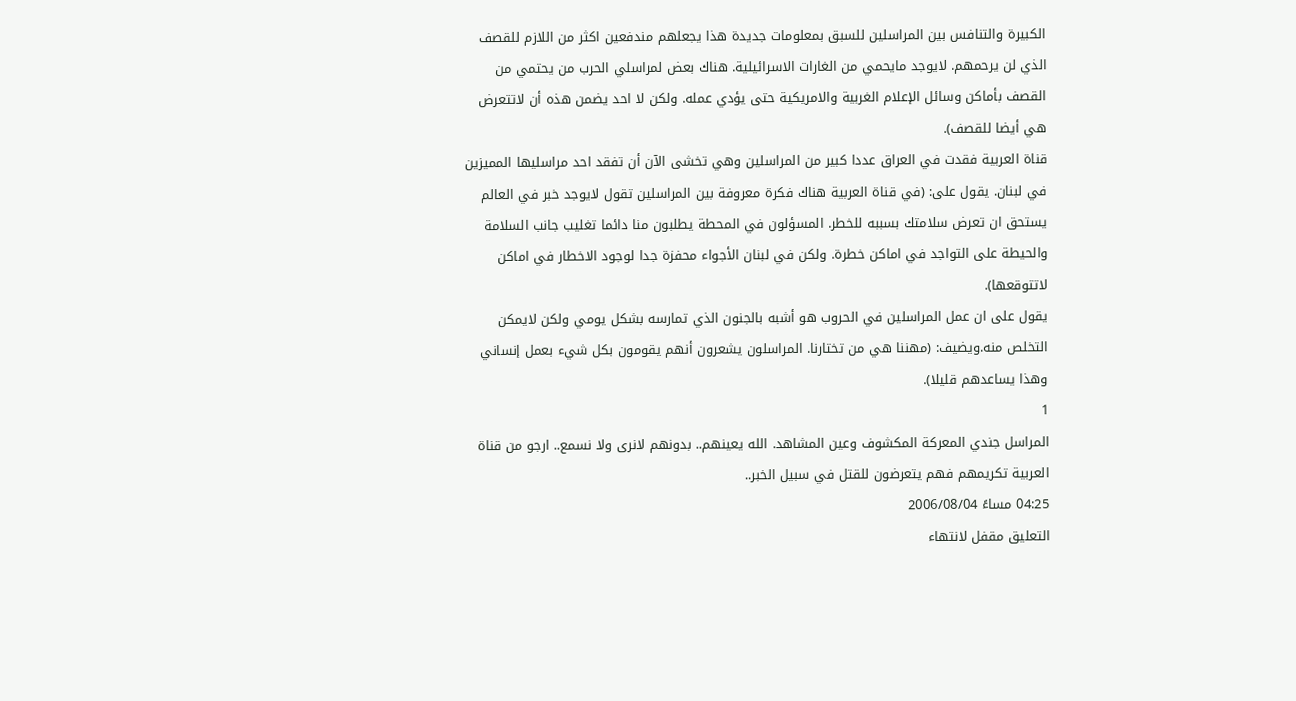الكبيرة والتنافس بين المراسلين للسبق بمعلومات جديدة هذا يجعلهم مندفعين اكثر من اللازم للقصف الذي لن يرحمهم. لايوجد مايحمي من الغارات الاسرائيلية. هناك بعض لمراسلي الحرب من يحتمي من القصف بأماكن وسائل الإعلام الغربية والامريكية حتى يؤدي عمله. ولكن لا احد يضمن هذه أن لاتتعرض هي أيضا للقصف).
قناة العربية فقدت في العراق عددا كبير من المراسلين وهي تخشى الآن أن تفقد احد مراسليها المميزين في لبنان. يقول على: (في قناة العربية هناك فكرة معروفة بين المراسلين تقول لايوجد خبر في العالم يستحق ان تعرض سلامتك بسببه للخطر. المسؤلون في المحطة يطلبون منا دائما تغليب جانب السلامة والحيطة على التواجد في اماكن خطرة. ولكن في لبنان الأجواء محفزة جدا لوجود الاخطار في اماكن لاتتوقعها).
يقول على ان عمل المراسلين في الحروب هو أشبه بالجنون الذي تمارسه بشكل يومي ولكن لايمكن التخلص منه.ويضيف: (مهننا هي من تختارنا. المراسلون يشعرون أنهم يقومون بكل شيء بعمل إنساني وهذا يساعدهم قليلا).
1
المراسل جندي المعركة المكشوف وعين المشاهد. الله يعينهم.. بدونهم لانرى ولا نسمع.. ارجو من قناة العربية تكريمهم فهم يتعرضون للقتل في سبيل الخبر..
04:25 مساءً 2006/08/04
التعليق مقفل لانتهاء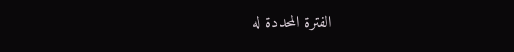الفترة المحددة له